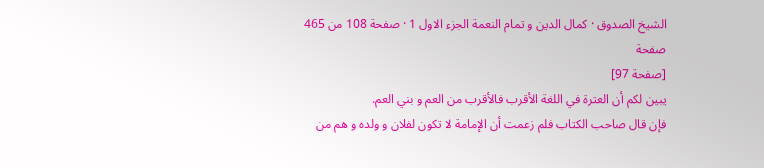الشيخ الصدوق · كمال الدين و تمام النعمة الجزء الاول 1 · صفحة 108 من 465
صفحة
[صفحة 97]
يبين لكم أن العترة في اللغة الأقرب فالأقرب من العم و بني العم.
فإن قال صاحب الكتاب فلم زعمت أن الإمامة لا تكون لفلان و ولده و هم من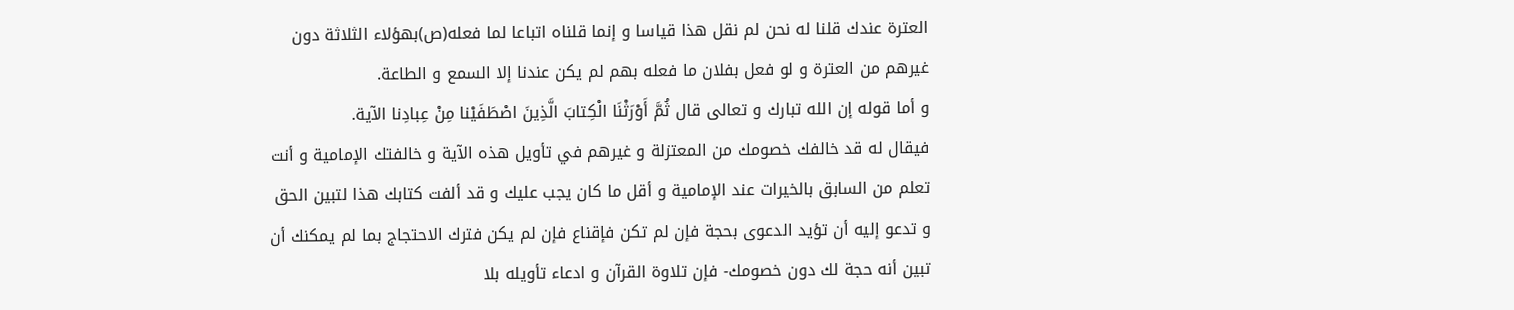العترة عندك قلنا له نحن لم نقل هذا قياسا و إنما قلناه اتباعا لما فعله(ص)بهؤلاء الثلاثة دون غيرهم من العترة و لو فعل بفلان ما فعله بهم لم يكن عندنا إلا السمع و الطاعة.
و أما قوله إن الله تبارك و تعالى قال ثُمَّ أَوْرَثْنَا الْكِتابَ الَّذِينَ اصْطَفَيْنا مِنْ عِبادِنا الآية.
فيقال له قد خالفك خصومك من المعتزلة و غيرهم في تأويل هذه الآية و خالفتك الإمامية و أنت تعلم من السابق بالخيرات عند الإمامية و أقل ما كان يجب عليك و قد ألفت كتابك هذا لتبين الحق و تدعو إليه أن تؤيد الدعوى بحجة فإن لم تكن فإقناع فإن لم يكن فترك الاحتجاج بما لم يمكنك أن تبين أنه حجة لك دون خصومك- فإن تلاوة القرآن و ادعاء تأويله بلا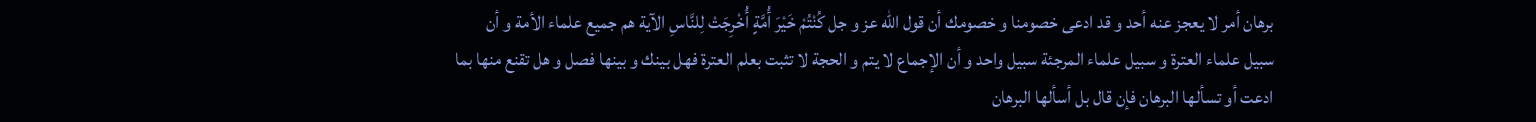برهان أمر لا يعجز عنه أحد و قد ادعى خصومنا و خصومك أن قول الله عز و جل كُنْتُمْ خَيْرَ أُمَّةٍ أُخْرِجَتْ لِلنَّاسِ الآية هم جميع علماء الأمة و أن سبيل علماء العترة و سبيل علماء المرجئة سبيل واحد و أن الإجماع لا يتم و الحجة لا تثبت بعلم العترة فهل بينك و بينها فصل و هل تقنع منها بما ادعت أو تسألها البرهان فإن قال بل أسألها البرهان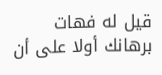قيل له فهات برهانك أولا على أن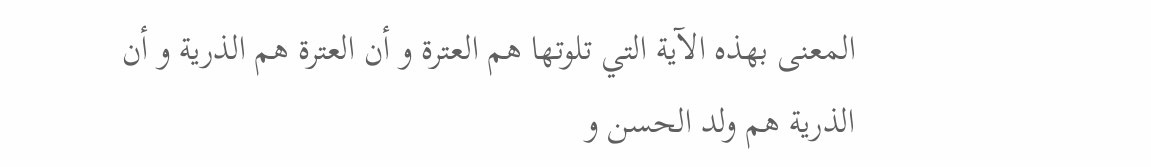المعنى بهذه الآية التي تلوتها هم العترة و أن العترة هم الذرية و أن الذرية هم ولد الحسن و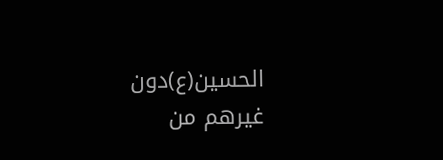الحسين(ع)دون غيرهم من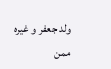ولد جعفر و غيره ممن